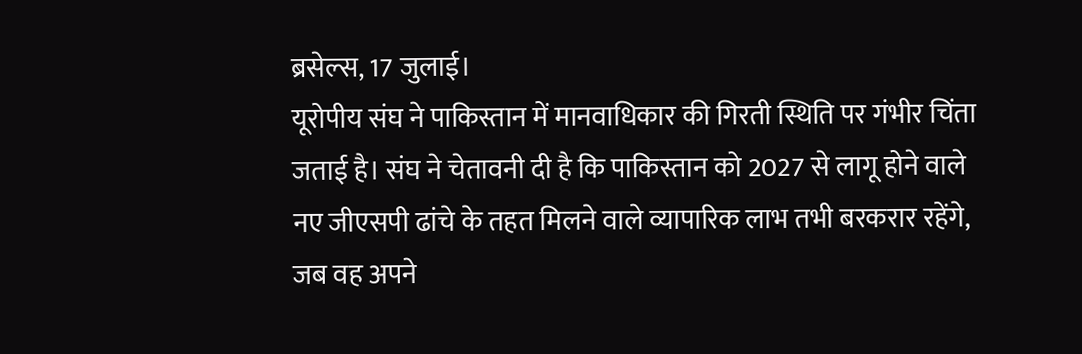ब्रसेल्स, 17 जुलाई।
यूरोपीय संघ ने पाकिस्तान में मानवाधिकार की गिरती स्थिति पर गंभीर चिंता जताई है। संघ ने चेतावनी दी है कि पाकिस्तान को 2027 से लागू होने वाले नए जीएसपी ढांचे के तहत मिलने वाले व्यापारिक लाभ तभी बरकरार रहेंगे, जब वह अपने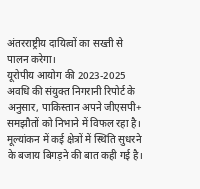अंतरराष्ट्रीय दायित्वों का सख्ती से पालन करेगा।
यूरोपीय आयोग की 2023-2025 अवधि की संयुक्त निगरानी रिपोर्ट के अनुसार, पाकिस्तान अपने जीएसपी+ समझौतों को निभाने में विफल रहा है। मूल्यांकन में कई क्षेत्रों में स्थिति सुधरने के बजाय बिगड़ने की बात कही गई है।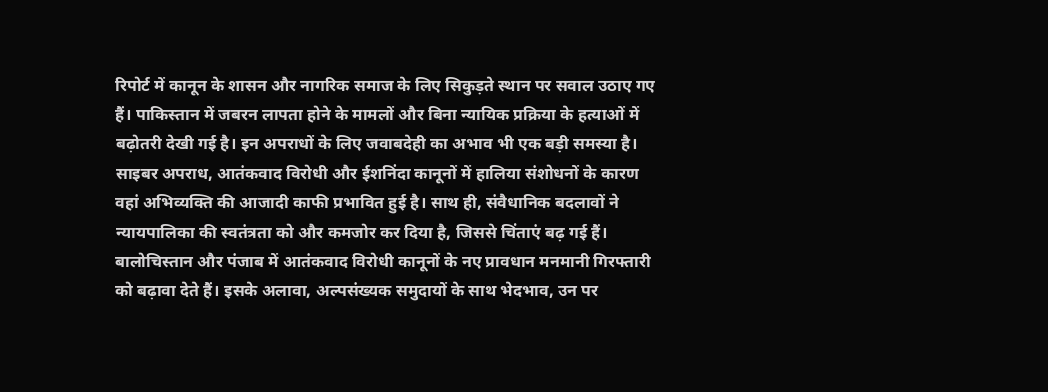रिपोर्ट में कानून के शासन और नागरिक समाज के लिए सिकुड़ते स्थान पर सवाल उठाए गए हैं। पाकिस्तान में जबरन लापता होने के मामलों और बिना न्यायिक प्रक्रिया के हत्याओं में बढ़ोतरी देखी गई है। इन अपराधों के लिए जवाबदेही का अभाव भी एक बड़ी समस्या है।
साइबर अपराध, आतंकवाद विरोधी और ईशनिंदा कानूनों में हालिया संशोधनों के कारण वहां अभिव्यक्ति की आजादी काफी प्रभावित हुई है। साथ ही, संवैधानिक बदलावों ने न्यायपालिका की स्वतंत्रता को और कमजोर कर दिया है, जिससे चिंताएं बढ़ गई हैं।
बालोचिस्तान और पंजाब में आतंकवाद विरोधी कानूनों के नए प्रावधान मनमानी गिरफ्तारी को बढ़ावा देते हैं। इसके अलावा, अल्पसंख्यक समुदायों के साथ भेदभाव, उन पर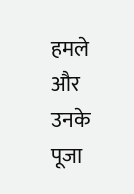हमले और उनके पूजा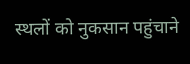स्थलों को नुकसान पहुंचाने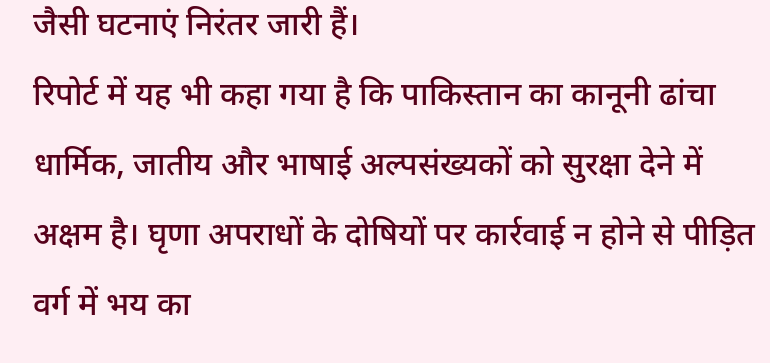जैसी घटनाएं निरंतर जारी हैं।
रिपोर्ट में यह भी कहा गया है कि पाकिस्तान का कानूनी ढांचा धार्मिक, जातीय और भाषाई अल्पसंख्यकों को सुरक्षा देने में अक्षम है। घृणा अपराधों के दोषियों पर कार्रवाई न होने से पीड़ित वर्ग में भय का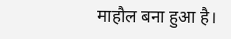माहौल बना हुआ है।